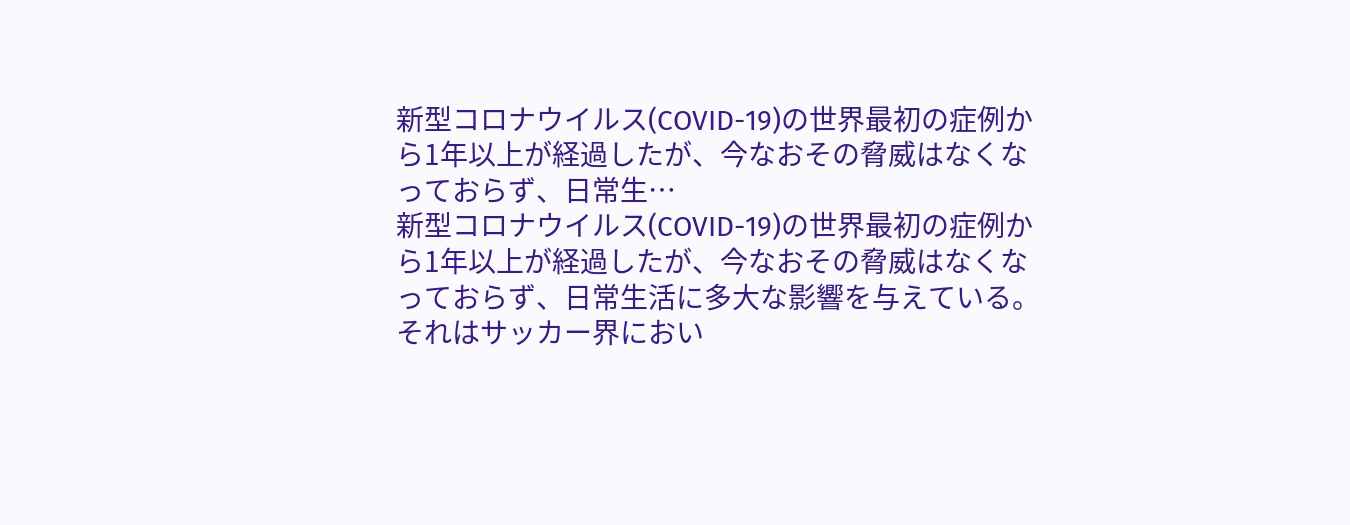新型コロナウイルス(COVID-19)の世界最初の症例から1年以上が経過したが、今なおその脅威はなくなっておらず、日常生…
新型コロナウイルス(COVID-19)の世界最初の症例から1年以上が経過したが、今なおその脅威はなくなっておらず、日常生活に多大な影響を与えている。
それはサッカー界におい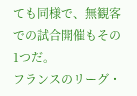ても同様で、無観客での試合開催もその1つだ。
フランスのリーグ・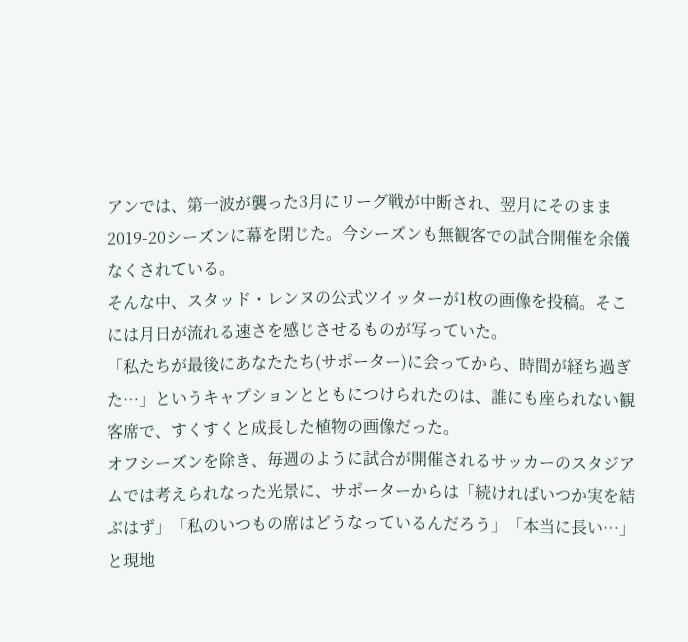アンでは、第一波が襲った3月にリーグ戦が中断され、翌月にそのまま2019-20シーズンに幕を閉じた。今シーズンも無観客での試合開催を余儀なくされている。
そんな中、スタッド・レンヌの公式ツイッターが1枚の画像を投稿。そこには月日が流れる速さを感じさせるものが写っていた。
「私たちが最後にあなたたち(サポーター)に会ってから、時間が経ち過ぎた…」というキャプションとともにつけられたのは、誰にも座られない観客席で、すくすくと成長した植物の画像だった。
オフシーズンを除き、毎週のように試合が開催されるサッカーのスタジアムでは考えられなった光景に、サポーターからは「続ければいつか実を結ぶはず」「私のいつもの席はどうなっているんだろう」「本当に長い…」と現地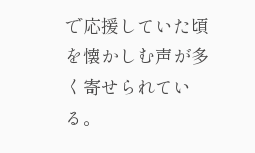で応援していた頃を懐かしむ声が多く寄せられている。